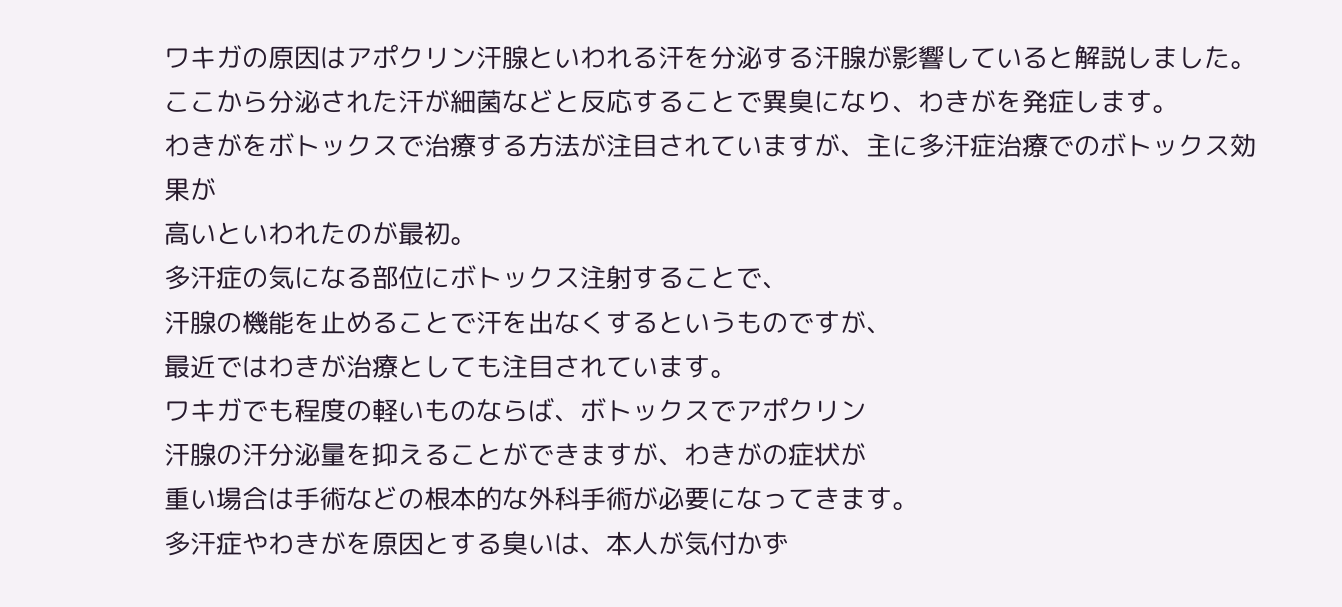ワキガの原因はアポクリン汗腺といわれる汗を分泌する汗腺が影響していると解説しました。
ここから分泌された汗が細菌などと反応することで異臭になり、わきがを発症します。
わきがをボトックスで治療する方法が注目されていますが、主に多汗症治療でのボトックス効果が
高いといわれたのが最初。
多汗症の気になる部位にボトックス注射することで、
汗腺の機能を止めることで汗を出なくするというものですが、
最近ではわきが治療としても注目されています。
ワキガでも程度の軽いものならば、ボトックスでアポクリン
汗腺の汗分泌量を抑えることができますが、わきがの症状が
重い場合は手術などの根本的な外科手術が必要になってきます。
多汗症やわきがを原因とする臭いは、本人が気付かず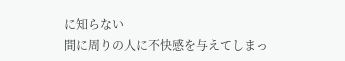に知らない
間に周りの人に不快感を与えてしまっ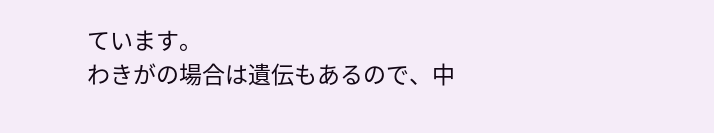ています。
わきがの場合は遺伝もあるので、中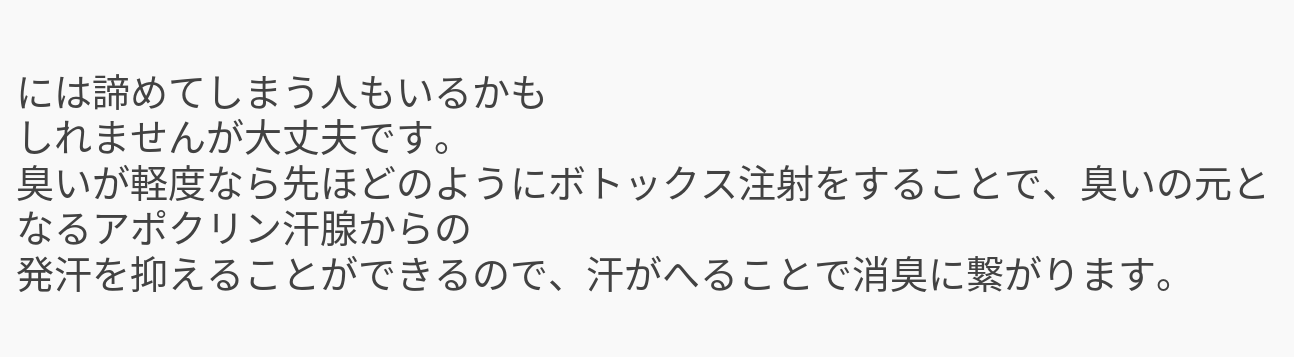には諦めてしまう人もいるかも
しれませんが大丈夫です。
臭いが軽度なら先ほどのようにボトックス注射をすることで、臭いの元となるアポクリン汗腺からの
発汗を抑えることができるので、汗がへることで消臭に繋がります。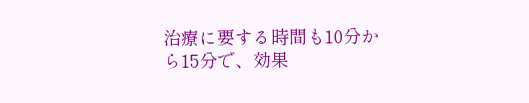治療に要する時間も10分から15分で、効果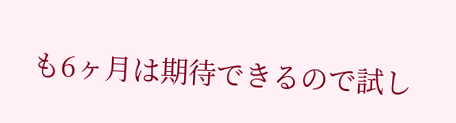も6ヶ月は期待できるので試し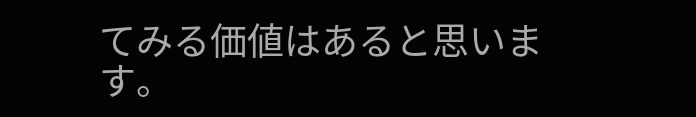てみる価値はあると思います。